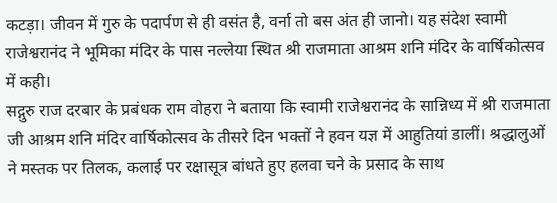कटड़ा। जीवन में गुरु के पदार्पण से ही वसंत है, वर्ना तो बस अंत ही जानो। यह संदेश स्वामी राजेश्वरानंद ने भूमिका मंदिर के पास नल्लेया स्थित श्री राजमाता आश्रम शनि मंदिर के वार्षिकोत्सव में कही।
सद्गुरु राज दरबार के प्रबंधक राम वोहरा ने बताया कि स्वामी राजेश्वरानंद के सान्निध्य में श्री राजमाता जी आश्रम शनि मंदिर वार्षिकोत्सव के तीसरे दिन भक्तों ने हवन यज्ञ में आहुतियां डालीं। श्रद्धालुओं ने मस्तक पर तिलक, कलाई पर रक्षासूत्र बांधते हुए हलवा चने के प्रसाद के साथ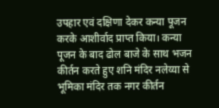उपहार एवं दक्षिणा देकर कन्या पूजन करके आशीर्वाद प्राप्त किया। कन्या पूजन के बाद ढोल बाजे के साथ भजन कीर्तन करते हुए शनि मंदिर नलेय्या से भूमिका मंदिर तक नगर कीर्तन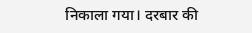निकाला गया। दरबार की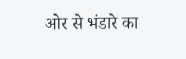ओर से भंडारे का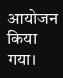आयोजन किया गया।